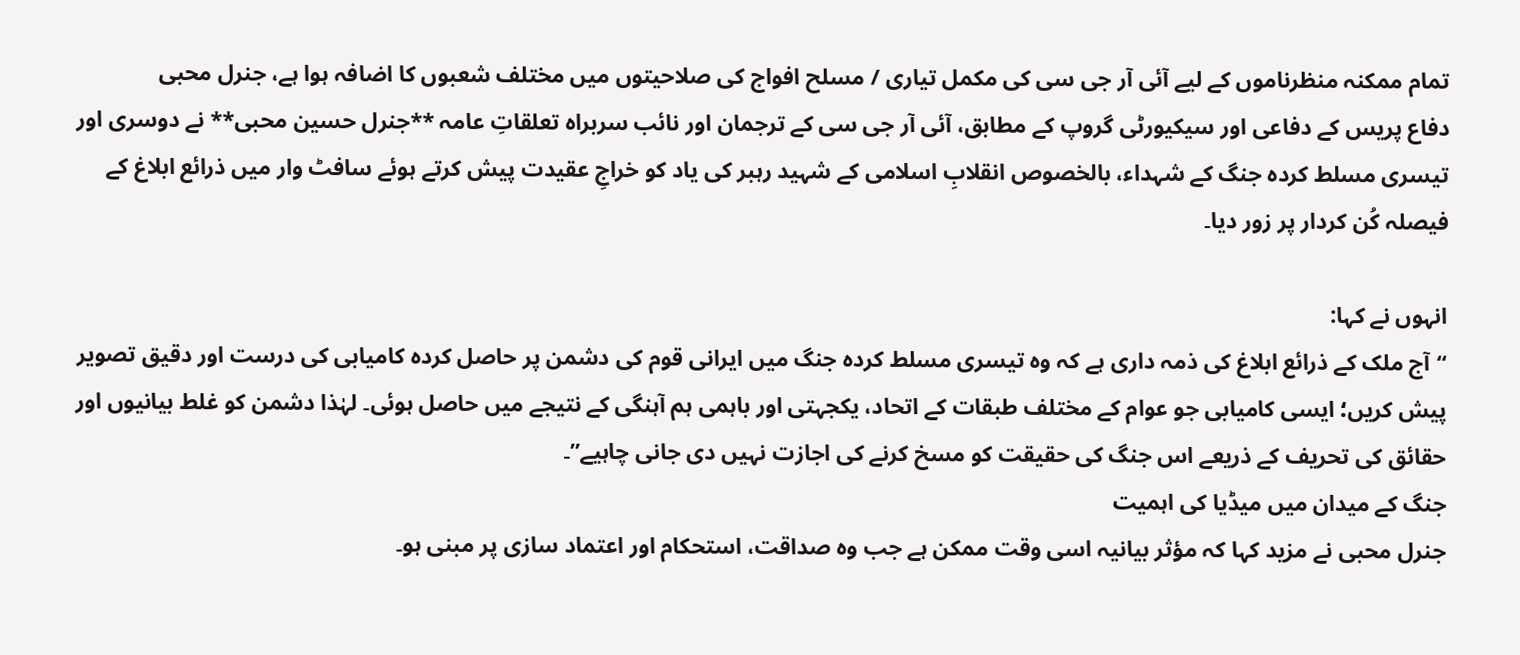تمام ممکنہ منظرناموں کے لیے آئی آر جی سی کی مکمل تیاری / مسلح افواج کی صلاحیتوں میں مختلف شعبوں کا اضافہ ہوا ہے، جنرل محبی
دفاع پریس کے دفاعی اور سیکیورٹی گروپ کے مطابق، آئی آر جی سی کے ترجمان اور نائب سربراہ تعلقاتِ عامہ **جنرل حسین محبی** نے دوسری اور تیسری مسلط کردہ جنگ کے شہداء، بالخصوص انقلابِ اسلامی کے شہید رہبر کی یاد کو خراجِ عقیدت پیش کرتے ہوئے سافٹ وار میں ذرائع ابلاغ کے فیصلہ کُن کردار پر زور دیا۔

انہوں نے کہا:
“آج ملک کے ذرائع ابلاغ کی ذمہ داری ہے کہ وہ تیسری مسلط کردہ جنگ میں ایرانی قوم کی دشمن پر حاصل کردہ کامیابی کی درست اور دقیق تصویر پیش کریں؛ ایسی کامیابی جو عوام کے مختلف طبقات کے اتحاد، یکجہتی اور باہمی ہم آہنگی کے نتیجے میں حاصل ہوئی۔ لہٰذا دشمن کو غلط بیانیوں اور حقائق کی تحریف کے ذریعے اس جنگ کی حقیقت کو مسخ کرنے کی اجازت نہیں دی جانی چاہیے”۔
جنگ کے میدان میں میڈیا کی اہمیت
جنرل محبی نے مزید کہا کہ مؤثر بیانیہ اسی وقت ممکن ہے جب وہ صداقت، استحکام اور اعتماد سازی پر مبنی ہو۔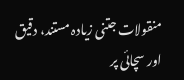منقولات جتنی زیادہ مستند، دقیق اور سچائی پر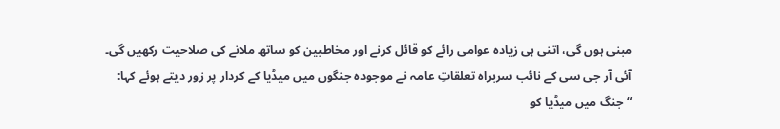مبنی ہوں گی، اتنی ہی زیادہ عوامی رائے کو قائل کرنے اور مخاطبین کو ساتھ ملانے کی صلاحیت رکھیں گی۔
آئی آر جی سی کے نائب سربراہ تعلقاتِ عامہ نے موجودہ جنگوں میں میڈیا کے کردار پر زور دیتے ہوئے کہا:
“جنگ میں میڈیا کو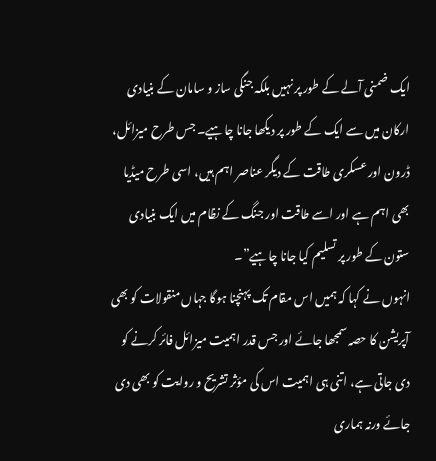ایک ضمنی آلے کے طور پر نہیں بلکہ جنگی ساز و سامان کے بنیادی ارکان میں سے ایک کے طور پر دیکھا جانا چاہیے۔ جس طرح میزائل، ڈرون اور عسکری طاقت کے دیگر عناصر اہم ہیں، اسی طرح میڈیا بھی اہم ہے اور اسے طاقت اور جنگ کے نظام میں ایک بنیادی ستون کے طور پر تسلیم کیا جانا چاہیے”۔
انہوں نے کہا کہ ہمیں اس مقام تک پہنچنا ہوگا جہاں منقولات کو بھی آپریشن کا حصہ سمجھا جائے اور جس قدر اہمیت میزائل فائر کرنے کو دی جاتی ہے، اتنی ہی اہمیت اس کی مؤثر تشریح و روایت کو بھی دی جائے ورنہ ہماری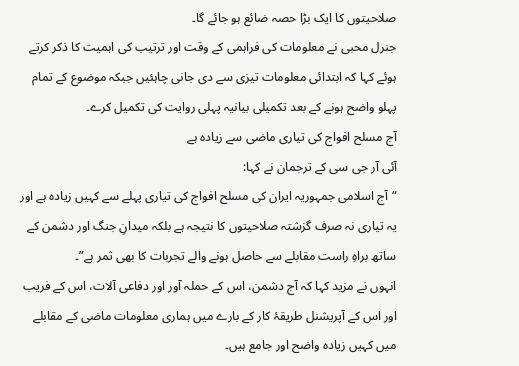صلاحیتوں کا ایک بڑا حصہ ضائع ہو جائے گا۔
جنرل محبی نے معلومات کی فراہمی کے وقت اور ترتیب کی اہمیت کا ذکر کرتے ہوئے کہا کہ ابتدائی معلومات تیزی سے دی جانی چاہئیں جبکہ موضوع کے تمام پہلو واضح ہونے کے بعد تکمیلی بیانیہ پہلی روایت کی تکمیل کرے۔
آج مسلح افواج کی تیاری ماضی سے زیادہ ہے
آئی آر جی سی کے ترجمان نے کہا:
“آج اسلامی جمہوریہ ایران کی مسلح افواج کی تیاری پہلے سے کہیں زیادہ ہے اور یہ تیاری نہ صرف گزشتہ صلاحیتوں کا نتیجہ ہے بلکہ میدانِ جنگ اور دشمن کے ساتھ براہِ راست مقابلے سے حاصل ہونے والے تجربات کا بھی ثمر ہے”۔
انہوں نے مزید کہا کہ آج دشمن، اس کے حملہ آور اور دفاعی آلات، اس کے فریب اور اس کے آپریشنل طریقۂ کار کے بارے میں ہماری معلومات ماضی کے مقابلے میں کہیں زیادہ واضح اور جامع ہیں۔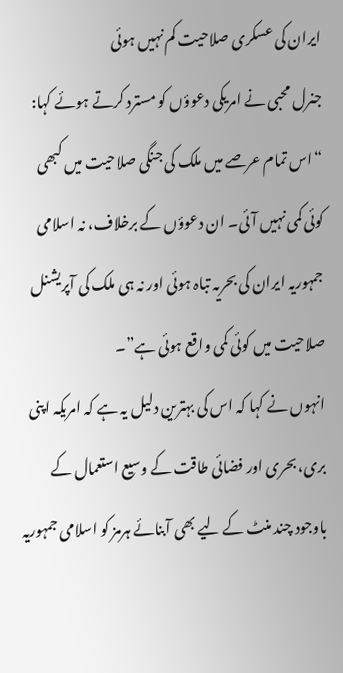ایران کی عسکری صلاحیت کم نہیں ہوئی
جنرل محبی نے امریکی دعوؤں کو مسترد کرتے ہوئے کہا:
“اس تمام عرصے میں ملک کی جنگی صلاحیت میں کبھی کوئی کمی نہیں آئی۔ ان دعوؤں کے برخلاف، نہ اسلامی جمہوریہ ایران کی بحریہ تباہ ہوئی اور نہ ہی ملک کی آپریشنل صلاحیت میں کوئی کمی واقع ہوئی ہے”۔
انہوں نے کہا کہ اس کی بہترین دلیل یہ ہے کہ امریکہ اپنی بری، بحری اور فضائی طاقت کے وسیع استعمال کے باوجود چند منٹ کے لیے بھی آبنائے ہرمز کو اسلامی جمہوریہ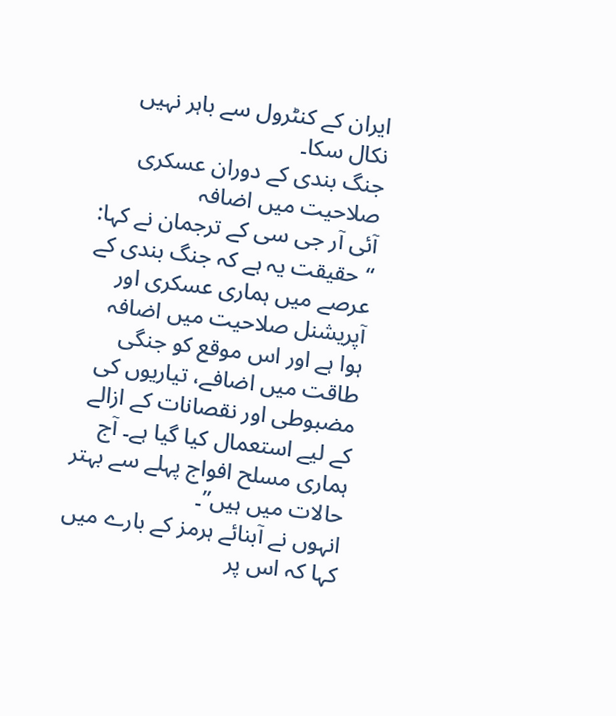ایران کے کنٹرول سے باہر نہیں نکال سکا۔
جنگ بندی کے دوران عسکری صلاحیت میں اضافہ
آئی آر جی سی کے ترجمان نے کہا:
“حقیقت یہ ہے کہ جنگ بندی کے عرصے میں ہماری عسکری اور آپریشنل صلاحیت میں اضافہ ہوا ہے اور اس موقع کو جنگی طاقت میں اضافے، تیاریوں کی مضبوطی اور نقصانات کے ازالے کے لیے استعمال کیا گیا ہے۔ آج ہماری مسلح افواج پہلے سے بہتر حالات میں ہیں”۔
انہوں نے آبنائے ہرمز کے بارے میں کہا کہ اس پر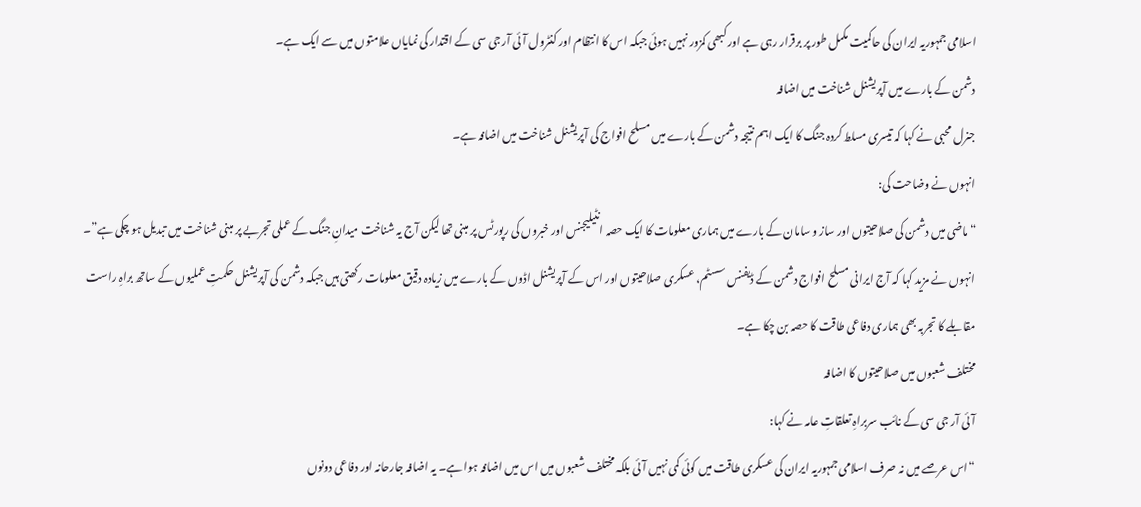اسلامی جمہوریہ ایران کی حاکمیت مکمل طور پر برقرار رہی ہے اور کبھی کمزور نہیں ہوئی جبکہ اس کا انتظام اور کنٹرول آئی آر جی سی کے اقتدار کی نمایاں علامتوں میں سے ایک ہے۔
دشمن کے بارے میں آپریشنل شناخت میں اضافہ
جنرل محبی نے کہا کہ تیسری مسلط کردہ جنگ کا ایک اہم نتیجہ دشمن کے بارے میں مسلح افواج کی آپریشنل شناخت میں اضافہ ہے۔
انہوں نے وضاحت کی:
“ماضی میں دشمن کی صلاحیتوں اور ساز و سامان کے بارے میں ہماری معلومات کا ایک حصہ انٹیلیجنس اور خبروں کی رپورٹس پر مبنی تھا لیکن آج یہ شناخت میدانِ جنگ کے عملی تجربے پر مبنی شناخت میں تبدیل ہو چکی ہے”۔
انہوں نے مزید کہا کہ آج ایرانی مسلح افواج دشمن کے ڈیفنس سسٹم، عسکری صلاحیتوں اور اس کے آپریشنل اڈوں کے بارے میں زیادہ دقیق معلومات رکھتی ہیں جبکہ دشمن کی آپریشنل حکمتِ عملیوں کے ساتھ براہِ راست مقابلے کا تجربہ بھی ہماری دفاعی طاقت کا حصہ بن چکا ہے۔
مختلف شعبوں میں صلاحیتوں کا اضافہ
آئی آر جی سی کے نائب سربراہِ تعلقاتِ عامہ نے کہا:
“اس عرصے میں نہ صرف اسلامی جمہوریہ ایران کی عسکری طاقت میں کوئی کمی نہیں آئی بلکہ مختلف شعبوں میں اس میں اضافہ ہوا ہے۔ یہ اضافہ جارحانہ اور دفاعی دونوں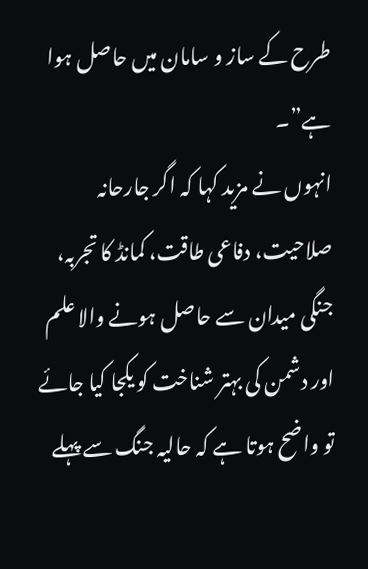طرح کے ساز و سامان میں حاصل ہوا ہے”۔
انہوں نے مزید کہا کہ اگر جارحانہ صلاحیت، دفاعی طاقت، کمانڈ کا تجربہ، جنگی میدان سے حاصل ہونے والا علم اور دشمن کی بہتر شناخت کو یکجا کیا جائے تو واضح ہوتا ہے کہ حالیہ جنگ سے پہلے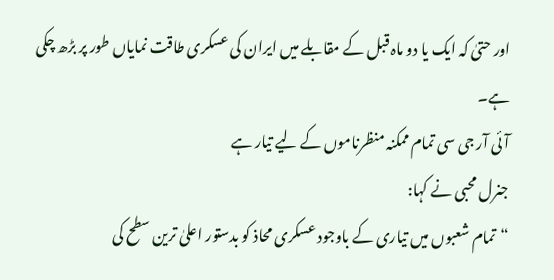اور حتیٰ کہ ایک یا دو ماہ قبل کے مقابلے میں ایران کی عسکری طاقت نمایاں طور پر بڑھ چکی ہے۔
آئی آر جی سی تمام ممکنہ منظرناموں کے لیے تیار ہے
جنرل محبی نے کہا:
“تمام شعبوں میں تیاری کے باوجود عسکری محاذ کو بدستور اعلیٰ ترین سطح کی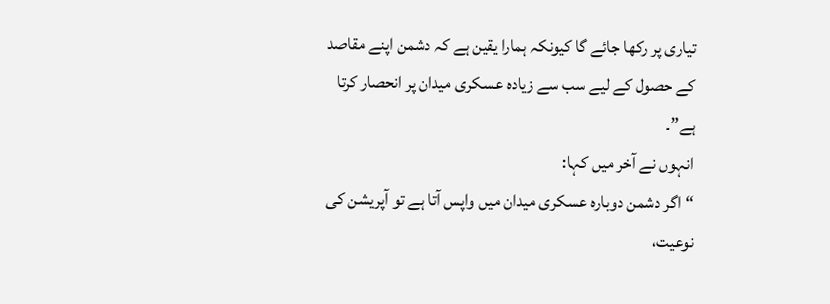تیاری پر رکھا جائے گا کیونکہ ہمارا یقین ہے کہ دشمن اپنے مقاصد کے حصول کے لیے سب سے زیادہ عسکری میدان پر انحصار کرتا ہے”۔
انہوں نے آخر میں کہا:
“اگر دشمن دوبارہ عسکری میدان میں واپس آتا ہے تو آپریشن کی نوعیت،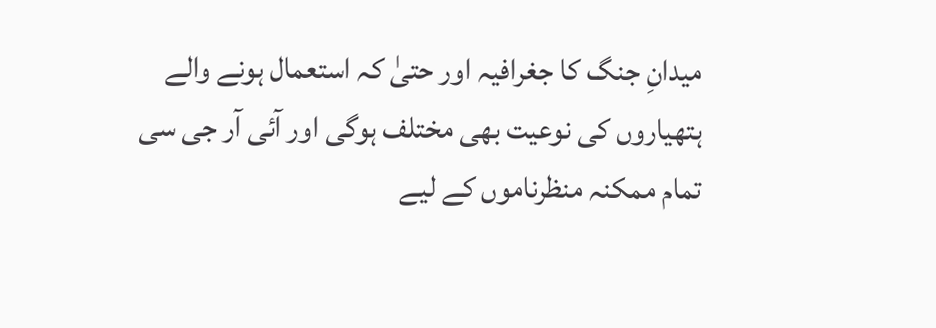میدانِ جنگ کا جغرافیہ اور حتیٰ کہ استعمال ہونے والے ہتھیاروں کی نوعیت بھی مختلف ہوگی اور آئی آر جی سی تمام ممکنہ منظرناموں کے لیے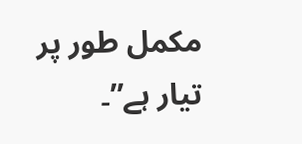مکمل طور پر تیار ہے”۔